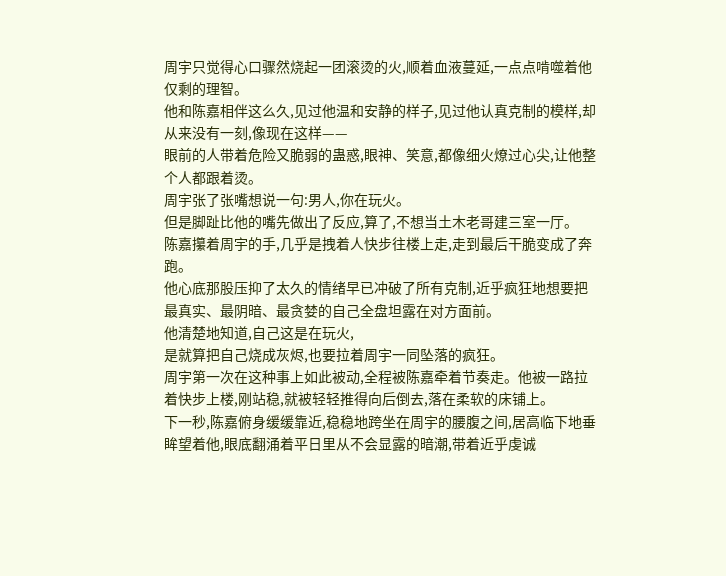周宇只觉得心口骤然烧起一团滚烫的火,顺着血液蔓延,一点点啃噬着他仅剩的理智。
他和陈嘉相伴这么久,见过他温和安静的样子,见过他认真克制的模样,却从来没有一刻,像现在这样——
眼前的人带着危险又脆弱的蛊惑,眼神、笑意,都像细火燎过心尖,让他整个人都跟着烫。
周宇张了张嘴想说一句:男人,你在玩火。
但是脚趾比他的嘴先做出了反应,算了,不想当土木老哥建三室一厅。
陈嘉攥着周宇的手,几乎是拽着人快步往楼上走,走到最后干脆变成了奔跑。
他心底那股压抑了太久的情绪早已冲破了所有克制,近乎疯狂地想要把最真实、最阴暗、最贪婪的自己全盘坦露在对方面前。
他清楚地知道,自己这是在玩火,
是就算把自己烧成灰烬,也要拉着周宇一同坠落的疯狂。
周宇第一次在这种事上如此被动,全程被陈嘉牵着节奏走。他被一路拉着快步上楼,刚站稳,就被轻轻推得向后倒去,落在柔软的床铺上。
下一秒,陈嘉俯身缓缓靠近,稳稳地跨坐在周宇的腰腹之间,居高临下地垂眸望着他,眼底翻涌着平日里从不会显露的暗潮,带着近乎虔诚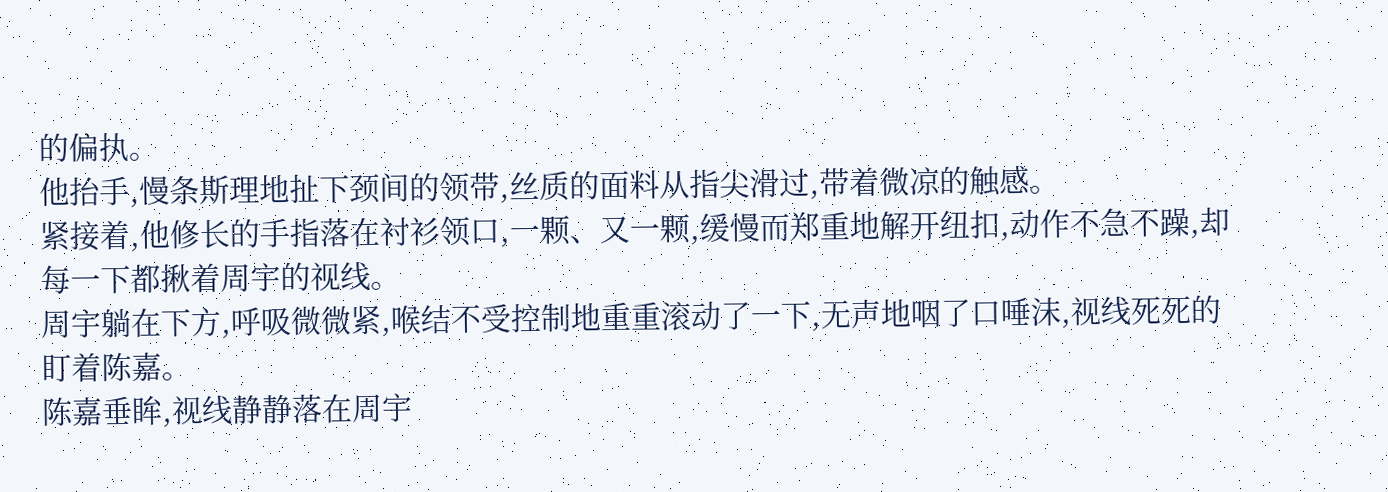的偏执。
他抬手,慢条斯理地扯下颈间的领带,丝质的面料从指尖滑过,带着微凉的触感。
紧接着,他修长的手指落在衬衫领口,一颗、又一颗,缓慢而郑重地解开纽扣,动作不急不躁,却每一下都揪着周宇的视线。
周宇躺在下方,呼吸微微紧,喉结不受控制地重重滚动了一下,无声地咽了口唾沫,视线死死的盯着陈嘉。
陈嘉垂眸,视线静静落在周宇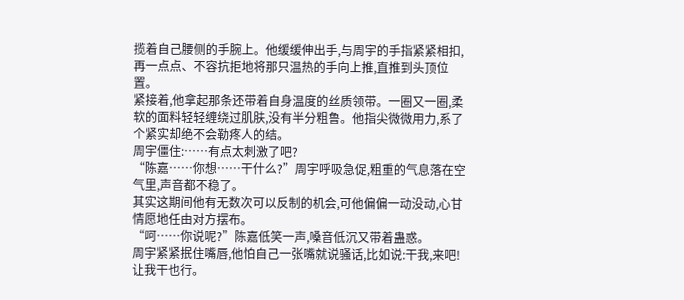揽着自己腰侧的手腕上。他缓缓伸出手,与周宇的手指紧紧相扣,再一点点、不容抗拒地将那只温热的手向上推,直推到头顶位置。
紧接着,他拿起那条还带着自身温度的丝质领带。一圈又一圈,柔软的面料轻轻缠绕过肌肤,没有半分粗鲁。他指尖微微用力,系了个紧实却绝不会勒疼人的结。
周宇僵住:……有点太刺激了吧?
“陈嘉……你想……干什么?”周宇呼吸急促,粗重的气息落在空气里,声音都不稳了。
其实这期间他有无数次可以反制的机会,可他偏偏一动没动,心甘情愿地任由对方摆布。
“呵……你说呢?”陈嘉低笑一声,嗓音低沉又带着蛊惑。
周宇紧紧抿住嘴唇,他怕自己一张嘴就说骚话,比如说:干我,来吧!让我干也行。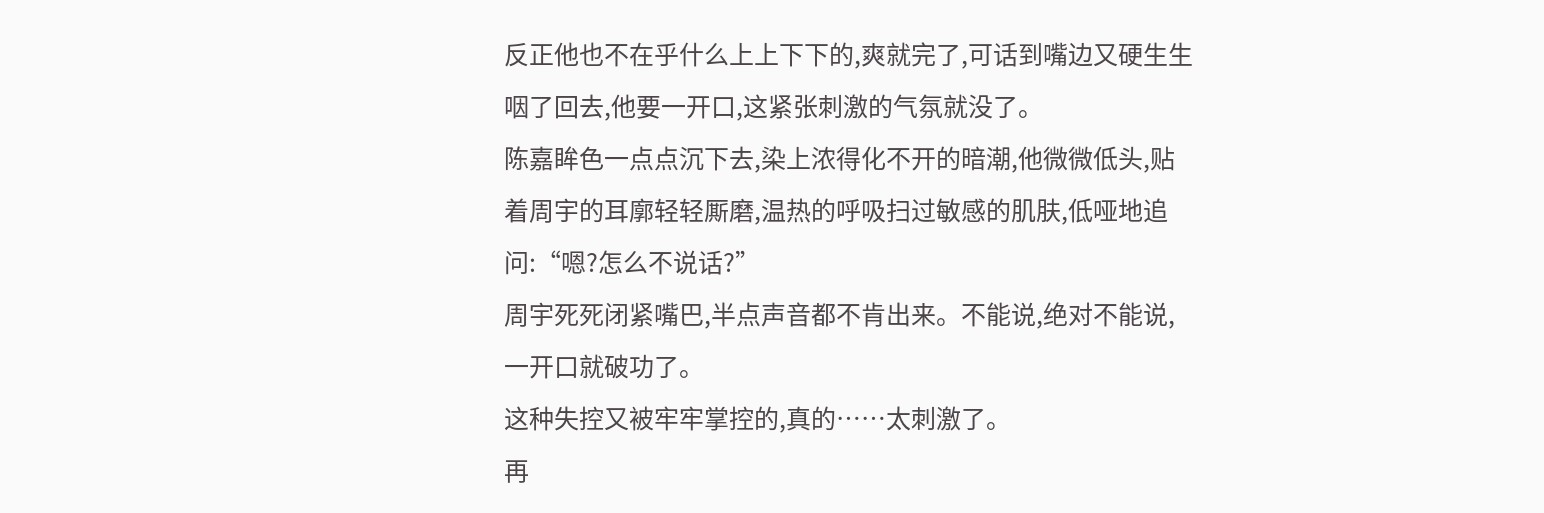反正他也不在乎什么上上下下的,爽就完了,可话到嘴边又硬生生咽了回去,他要一开口,这紧张刺激的气氛就没了。
陈嘉眸色一点点沉下去,染上浓得化不开的暗潮,他微微低头,贴着周宇的耳廓轻轻厮磨,温热的呼吸扫过敏感的肌肤,低哑地追问:“嗯?怎么不说话?”
周宇死死闭紧嘴巴,半点声音都不肯出来。不能说,绝对不能说,一开口就破功了。
这种失控又被牢牢掌控的,真的……太刺激了。
再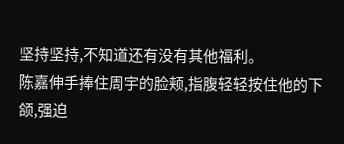坚持坚持,不知道还有没有其他福利。
陈嘉伸手捧住周宇的脸颊,指腹轻轻按住他的下颌,强迫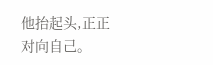他抬起头,正正对向自己。